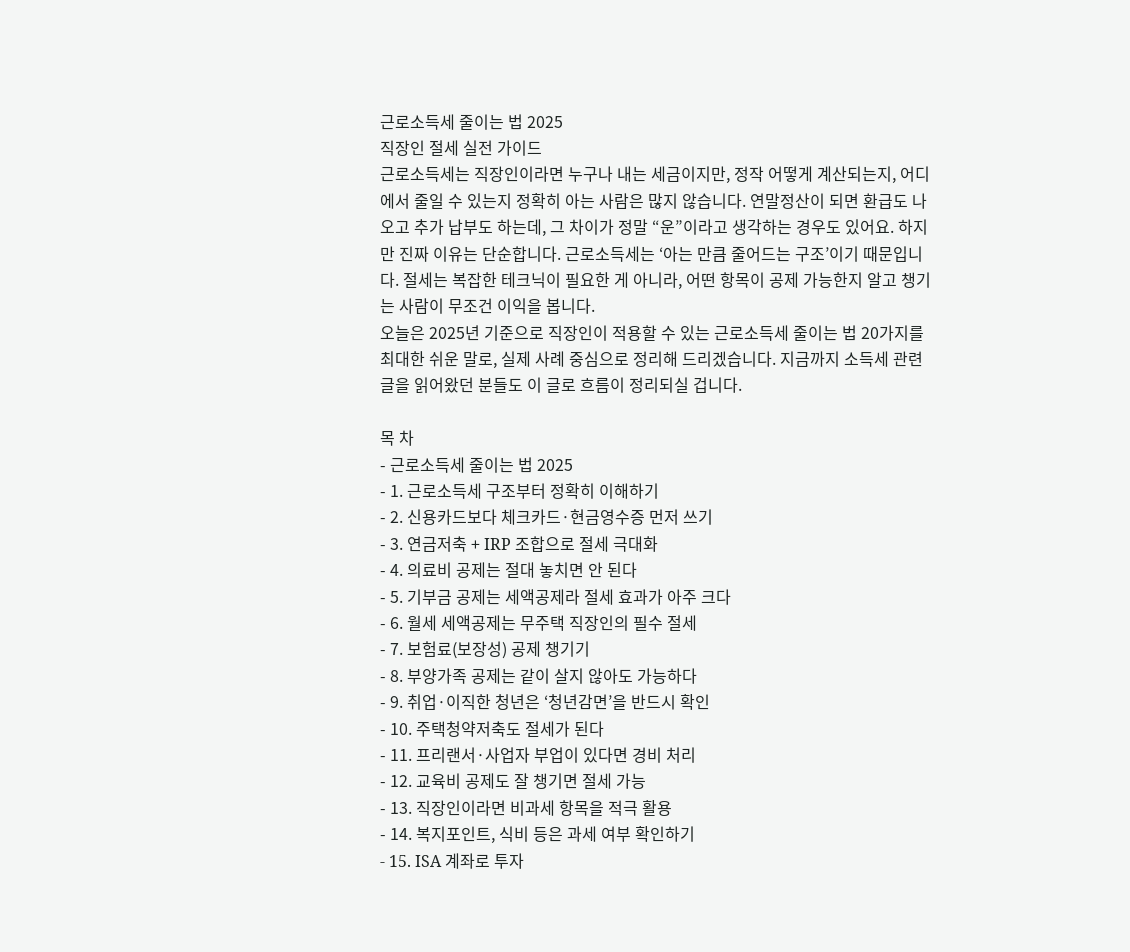근로소득세 줄이는 법 2025
직장인 절세 실전 가이드
근로소득세는 직장인이라면 누구나 내는 세금이지만, 정작 어떻게 계산되는지, 어디에서 줄일 수 있는지 정확히 아는 사람은 많지 않습니다. 연말정산이 되면 환급도 나오고 추가 납부도 하는데, 그 차이가 정말 “운”이라고 생각하는 경우도 있어요. 하지만 진짜 이유는 단순합니다. 근로소득세는 ‘아는 만큼 줄어드는 구조’이기 때문입니다. 절세는 복잡한 테크닉이 필요한 게 아니라, 어떤 항목이 공제 가능한지 알고 챙기는 사람이 무조건 이익을 봅니다.
오늘은 2025년 기준으로 직장인이 적용할 수 있는 근로소득세 줄이는 법 20가지를 최대한 쉬운 말로, 실제 사례 중심으로 정리해 드리겠습니다. 지금까지 소득세 관련 글을 읽어왔던 분들도 이 글로 흐름이 정리되실 겁니다.

목 차
- 근로소득세 줄이는 법 2025
- 1. 근로소득세 구조부터 정확히 이해하기
- 2. 신용카드보다 체크카드·현금영수증 먼저 쓰기
- 3. 연금저축 + IRP 조합으로 절세 극대화
- 4. 의료비 공제는 절대 놓치면 안 된다
- 5. 기부금 공제는 세액공제라 절세 효과가 아주 크다
- 6. 월세 세액공제는 무주택 직장인의 필수 절세
- 7. 보험료(보장성) 공제 챙기기
- 8. 부양가족 공제는 같이 살지 않아도 가능하다
- 9. 취업·이직한 청년은 ‘청년감면’을 반드시 확인
- 10. 주택청약저축도 절세가 된다
- 11. 프리랜서·사업자 부업이 있다면 경비 처리
- 12. 교육비 공제도 잘 챙기면 절세 가능
- 13. 직장인이라면 비과세 항목을 적극 활용
- 14. 복지포인트, 식비 등은 과세 여부 확인하기
- 15. ISA 계좌로 투자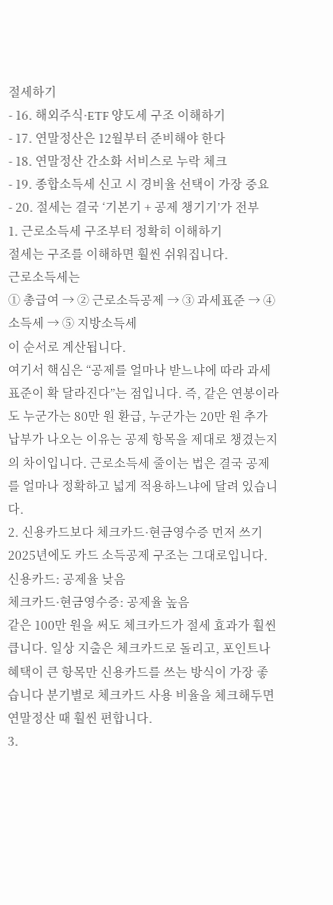절세하기
- 16. 해외주식·ETF 양도세 구조 이해하기
- 17. 연말정산은 12월부터 준비해야 한다
- 18. 연말정산 간소화 서비스로 누락 체크
- 19. 종합소득세 신고 시 경비율 선택이 가장 중요
- 20. 절세는 결국 ‘기본기 + 공제 챙기기’가 전부
1. 근로소득세 구조부터 정확히 이해하기
절세는 구조를 이해하면 훨씬 쉬워집니다.
근로소득세는
① 총급여 → ② 근로소득공제 → ③ 과세표준 → ④ 소득세 → ⑤ 지방소득세
이 순서로 계산됩니다.
여기서 핵심은 “공제를 얼마나 받느냐에 따라 과세표준이 확 달라진다”는 점입니다. 즉, 같은 연봉이라도 누군가는 80만 원 환급, 누군가는 20만 원 추가 납부가 나오는 이유는 공제 항목을 제대로 챙겼는지의 차이입니다. 근로소득세 줄이는 법은 결국 공제를 얼마나 정확하고 넓게 적용하느냐에 달려 있습니다.
2. 신용카드보다 체크카드·현금영수증 먼저 쓰기
2025년에도 카드 소득공제 구조는 그대로입니다.
신용카드: 공제율 낮음
체크카드·현금영수증: 공제율 높음
같은 100만 원을 써도 체크카드가 절세 효과가 훨씬 큽니다. 일상 지출은 체크카드로 돌리고, 포인트나 혜택이 큰 항목만 신용카드를 쓰는 방식이 가장 좋습니다 분기별로 체크카드 사용 비율을 체크해두면 연말정산 때 훨씬 편합니다.
3.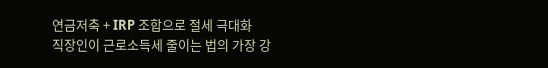연금저축 + IRP 조합으로 절세 극대화
직장인이 근로소득세 줄이는 법의 가장 강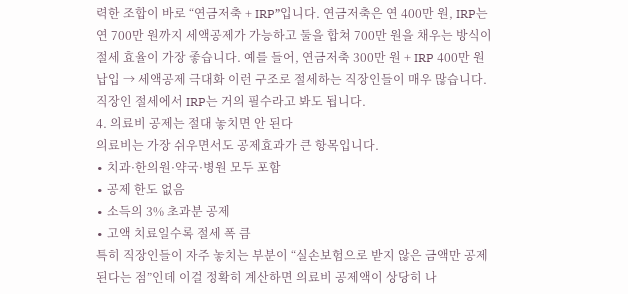력한 조합이 바로 “연금저축 + IRP”입니다. 연금저축은 연 400만 원, IRP는 연 700만 원까지 세액공제가 가능하고 둘을 합쳐 700만 원을 채우는 방식이 절세 효율이 가장 좋습니다. 예를 들어, 연금저축 300만 원 + IRP 400만 원 납입 → 세액공제 극대화 이런 구조로 절세하는 직장인들이 매우 많습니다. 직장인 절세에서 IRP는 거의 필수라고 봐도 됩니다.
4. 의료비 공제는 절대 놓치면 안 된다
의료비는 가장 쉬우면서도 공제효과가 큰 항목입니다.
∙ 치과·한의원·약국·병원 모두 포함
∙ 공제 한도 없음
∙ 소득의 3% 초과분 공제
∙ 고액 치료일수록 절세 폭 큼
특히 직장인들이 자주 놓치는 부분이 “실손보험으로 받지 않은 금액만 공제된다는 점”인데 이걸 정확히 계산하면 의료비 공제액이 상당히 나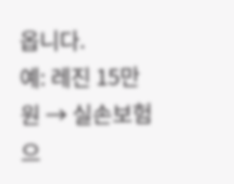옵니다.
예: 레진 15만 원 → 실손보험으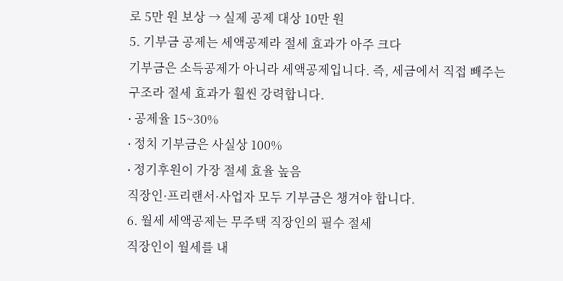로 5만 원 보상 → 실제 공제 대상 10만 원
5. 기부금 공제는 세액공제라 절세 효과가 아주 크다
기부금은 소득공제가 아니라 세액공제입니다. 즉, 세금에서 직접 빼주는 구조라 절세 효과가 훨씬 강력합니다.
∙ 공제율 15~30%
∙ 정치 기부금은 사실상 100%
∙ 정기후원이 가장 절세 효율 높음
직장인·프리랜서·사업자 모두 기부금은 챙겨야 합니다.
6. 월세 세액공제는 무주택 직장인의 필수 절세
직장인이 월세를 내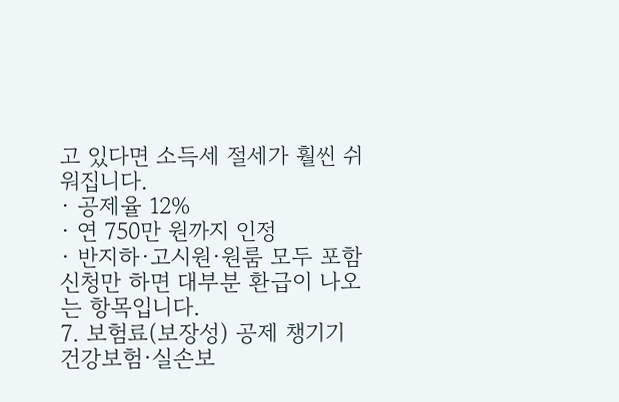고 있다면 소득세 절세가 훨씬 쉬워집니다.
∙ 공제율 12%
∙ 연 750만 원까지 인정
∙ 반지하·고시원·원룸 모두 포함
신청만 하면 대부분 환급이 나오는 항목입니다.
7. 보험료(보장성) 공제 챙기기
건강보험·실손보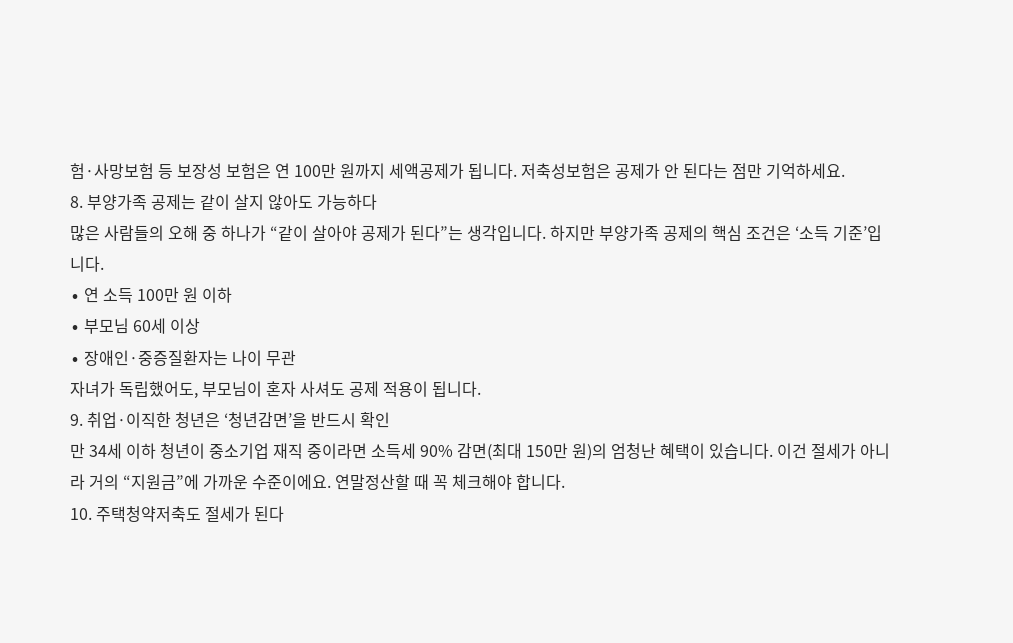험·사망보험 등 보장성 보험은 연 100만 원까지 세액공제가 됩니다. 저축성보험은 공제가 안 된다는 점만 기억하세요.
8. 부양가족 공제는 같이 살지 않아도 가능하다
많은 사람들의 오해 중 하나가 “같이 살아야 공제가 된다”는 생각입니다. 하지만 부양가족 공제의 핵심 조건은 ‘소득 기준’입니다.
∙ 연 소득 100만 원 이하
∙ 부모님 60세 이상
∙ 장애인·중증질환자는 나이 무관
자녀가 독립했어도, 부모님이 혼자 사셔도 공제 적용이 됩니다.
9. 취업·이직한 청년은 ‘청년감면’을 반드시 확인
만 34세 이하 청년이 중소기업 재직 중이라면 소득세 90% 감면(최대 150만 원)의 엄청난 혜택이 있습니다. 이건 절세가 아니라 거의 “지원금”에 가까운 수준이에요. 연말정산할 때 꼭 체크해야 합니다.
10. 주택청약저축도 절세가 된다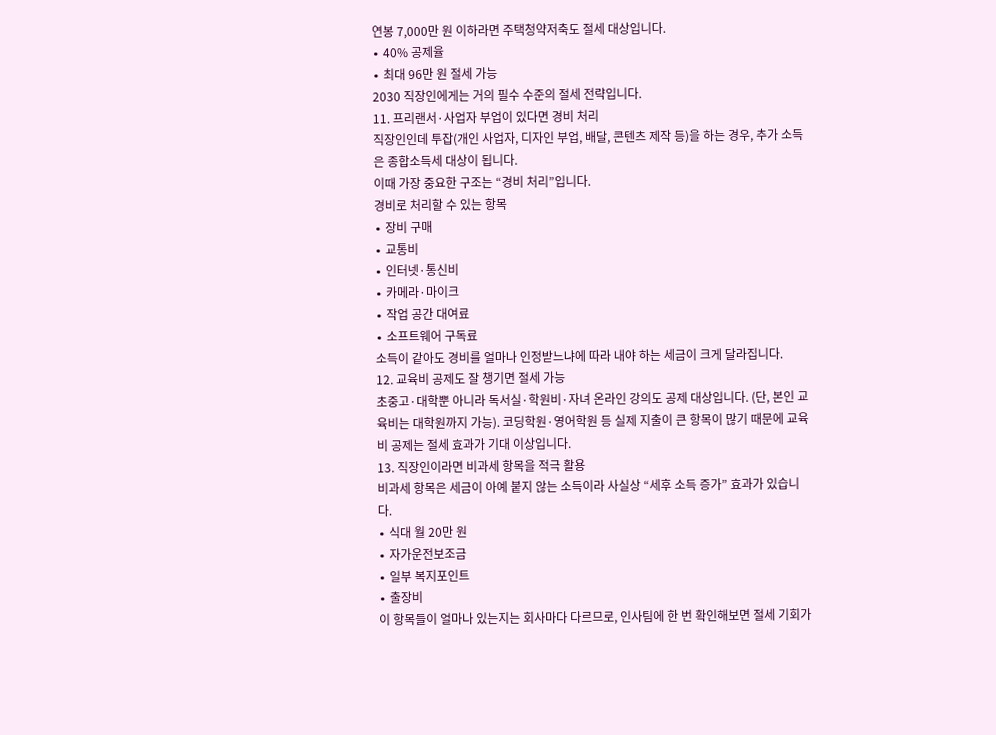연봉 7,000만 원 이하라면 주택청약저축도 절세 대상입니다.
∙ 40% 공제율
∙ 최대 96만 원 절세 가능
2030 직장인에게는 거의 필수 수준의 절세 전략입니다.
11. 프리랜서·사업자 부업이 있다면 경비 처리
직장인인데 투잡(개인 사업자, 디자인 부업, 배달, 콘텐츠 제작 등)을 하는 경우, 추가 소득은 종합소득세 대상이 됩니다.
이때 가장 중요한 구조는 “경비 처리”입니다.
경비로 처리할 수 있는 항목
∙ 장비 구매
∙ 교통비
∙ 인터넷·통신비
∙ 카메라·마이크
∙ 작업 공간 대여료
∙ 소프트웨어 구독료
소득이 같아도 경비를 얼마나 인정받느냐에 따라 내야 하는 세금이 크게 달라집니다.
12. 교육비 공제도 잘 챙기면 절세 가능
초중고·대학뿐 아니라 독서실·학원비·자녀 온라인 강의도 공제 대상입니다. (단, 본인 교육비는 대학원까지 가능). 코딩학원·영어학원 등 실제 지출이 큰 항목이 많기 때문에 교육비 공제는 절세 효과가 기대 이상입니다.
13. 직장인이라면 비과세 항목을 적극 활용
비과세 항목은 세금이 아예 붙지 않는 소득이라 사실상 “세후 소득 증가” 효과가 있습니다.
∙ 식대 월 20만 원
∙ 자가운전보조금
∙ 일부 복지포인트
∙ 출장비
이 항목들이 얼마나 있는지는 회사마다 다르므로, 인사팀에 한 번 확인해보면 절세 기회가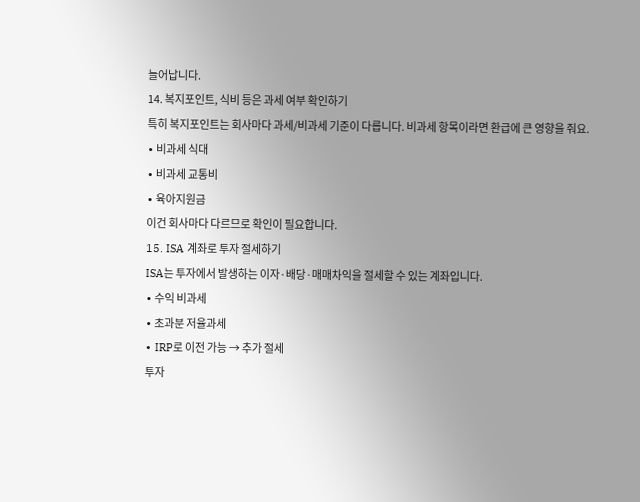늘어납니다.
14. 복지포인트, 식비 등은 과세 여부 확인하기
특히 복지포인트는 회사마다 과세/비과세 기준이 다릅니다. 비과세 항목이라면 환급에 큰 영향을 줘요.
∙ 비과세 식대
∙ 비과세 교통비
∙ 육아지원금
이건 회사마다 다르므로 확인이 필요합니다.
15. ISA 계좌로 투자 절세하기
ISA는 투자에서 발생하는 이자·배당·매매차익을 절세할 수 있는 계좌입니다.
∙ 수익 비과세
∙ 초과분 저율과세
∙ IRP로 이전 가능 → 추가 절세
투자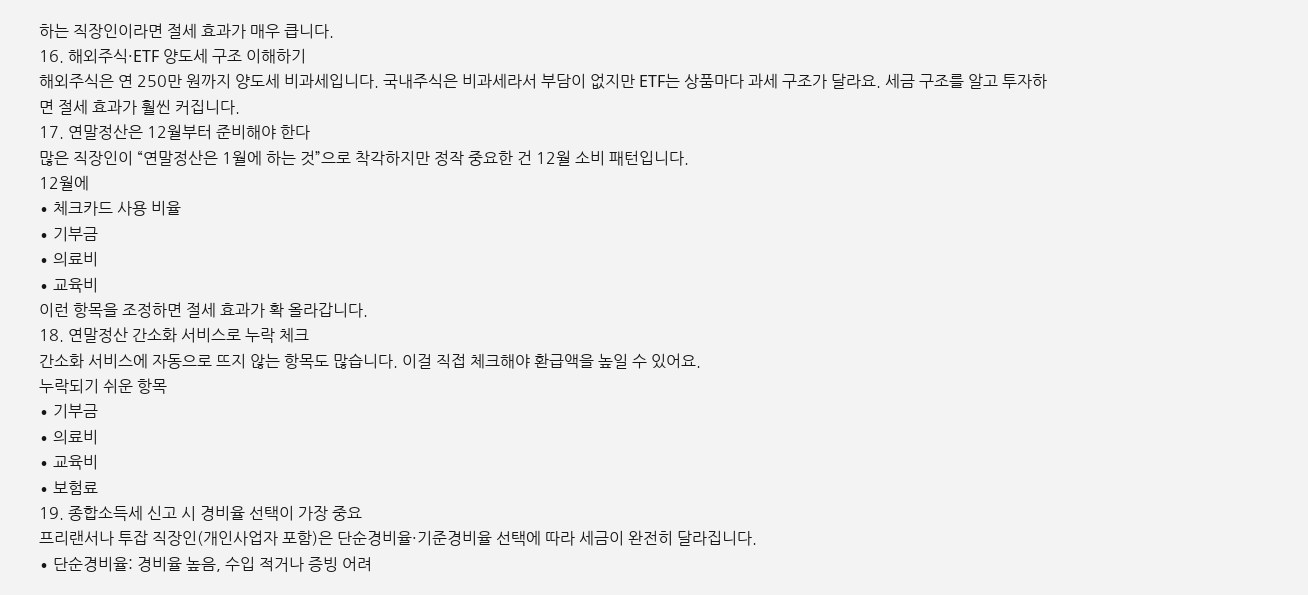하는 직장인이라면 절세 효과가 매우 큽니다.
16. 해외주식·ETF 양도세 구조 이해하기
해외주식은 연 250만 원까지 양도세 비과세입니다. 국내주식은 비과세라서 부담이 없지만 ETF는 상품마다 과세 구조가 달라요. 세금 구조를 알고 투자하면 절세 효과가 훨씬 커집니다.
17. 연말정산은 12월부터 준비해야 한다
많은 직장인이 “연말정산은 1월에 하는 것”으로 착각하지만 정작 중요한 건 12월 소비 패턴입니다.
12월에
∙ 체크카드 사용 비율
∙ 기부금
∙ 의료비
∙ 교육비
이런 항목을 조정하면 절세 효과가 확 올라갑니다.
18. 연말정산 간소화 서비스로 누락 체크
간소화 서비스에 자동으로 뜨지 않는 항목도 많습니다. 이걸 직접 체크해야 환급액을 높일 수 있어요.
누락되기 쉬운 항목
∙ 기부금
∙ 의료비
∙ 교육비
∙ 보험료
19. 종합소득세 신고 시 경비율 선택이 가장 중요
프리랜서나 투잡 직장인(개인사업자 포함)은 단순경비율·기준경비율 선택에 따라 세금이 완전히 달라집니다.
∙ 단순경비율: 경비율 높음, 수입 적거나 증빙 어려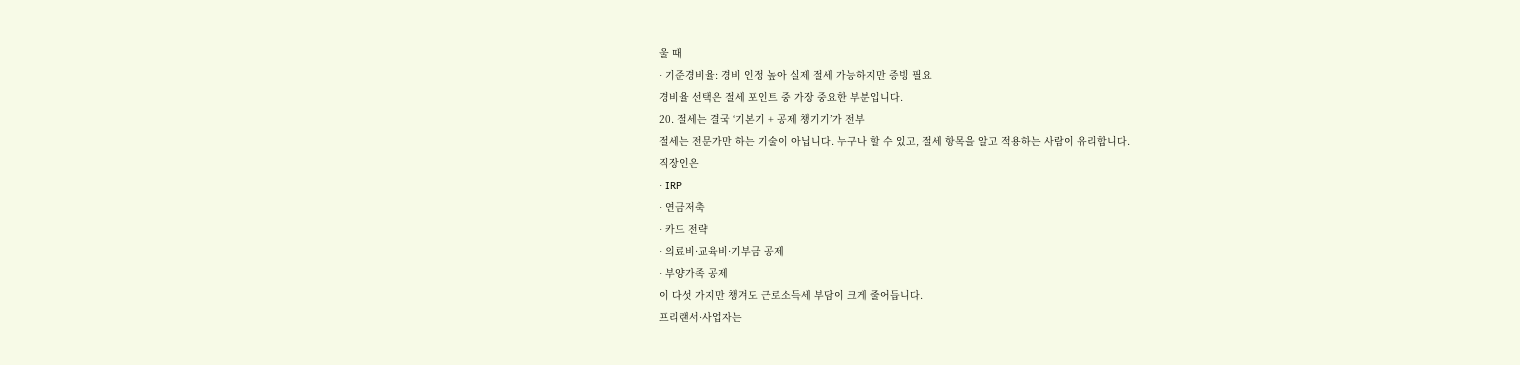울 때
∙ 기준경비율: 경비 인정 높아 실제 절세 가능하지만 증빙 필요
경비율 선택은 절세 포인트 중 가장 중요한 부분입니다.
20. 절세는 결국 ‘기본기 + 공제 챙기기’가 전부
절세는 전문가만 하는 기술이 아닙니다. 누구나 할 수 있고, 절세 항목을 알고 적용하는 사람이 유리합니다.
직장인은
∙ IRP
∙ 연금저축
∙ 카드 전략
∙ 의료비·교육비·기부금 공제
∙ 부양가족 공제
이 다섯 가지만 챙겨도 근로소득세 부담이 크게 줄어듭니다.
프리랜서·사업자는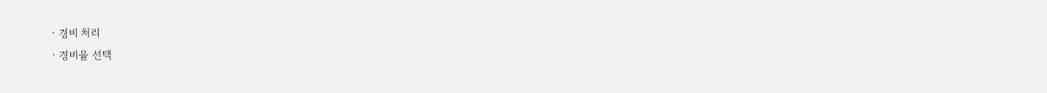∙ 경비 처리
∙ 경비율 선택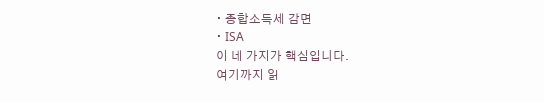∙ 종합소득세 감면
∙ ISA
이 네 가지가 핵심입니다.
여기까지 읽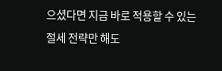으셨다면 지금 바로 적용할 수 있는 절세 전략만 해도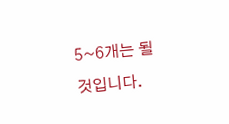5~6개는 될 것입니다.